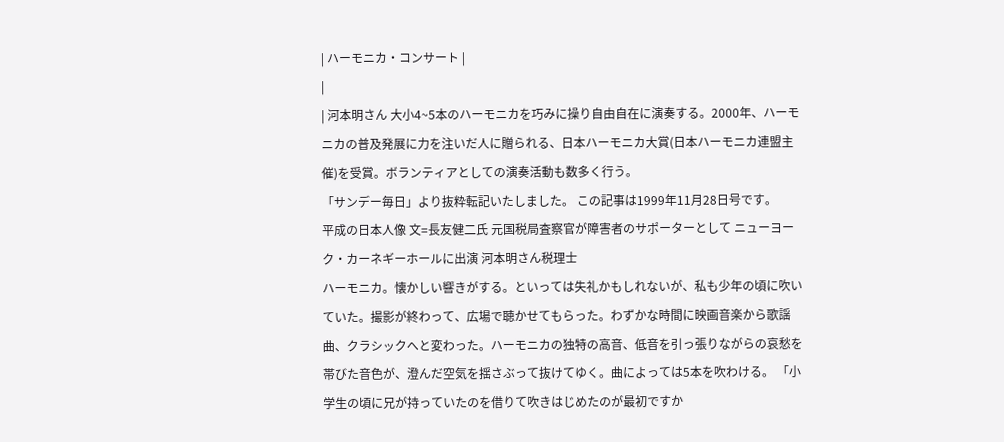| ハーモニカ・コンサート |
|
| 河本明さん 大小4~5本のハーモニカを巧みに操り自由自在に演奏する。2000年、ハーモニカの普及発展に力を注いだ人に贈られる、日本ハーモニカ大賞(日本ハーモニカ連盟主催)を受賞。ボランティアとしての演奏活動も数多く行う。
「サンデー毎日」より抜粋転記いたしました。 この記事は1999年11月28日号です。
平成の日本人像 文=長友健二氏 元国税局査察官が障害者のサポーターとして ニューヨーク・カーネギーホールに出演 河本明さん税理士
ハーモニカ。懐かしい響きがする。といっては失礼かもしれないが、私も少年の頃に吹いていた。撮影が終わって、広場で聴かせてもらった。わずかな時間に映画音楽から歌謡曲、クラシックへと変わった。ハーモニカの独特の高音、低音を引っ張りながらの哀愁を帯びた音色が、澄んだ空気を揺さぶって抜けてゆく。曲によっては5本を吹わける。 「小学生の頃に兄が持っていたのを借りて吹きはじめたのが最初ですか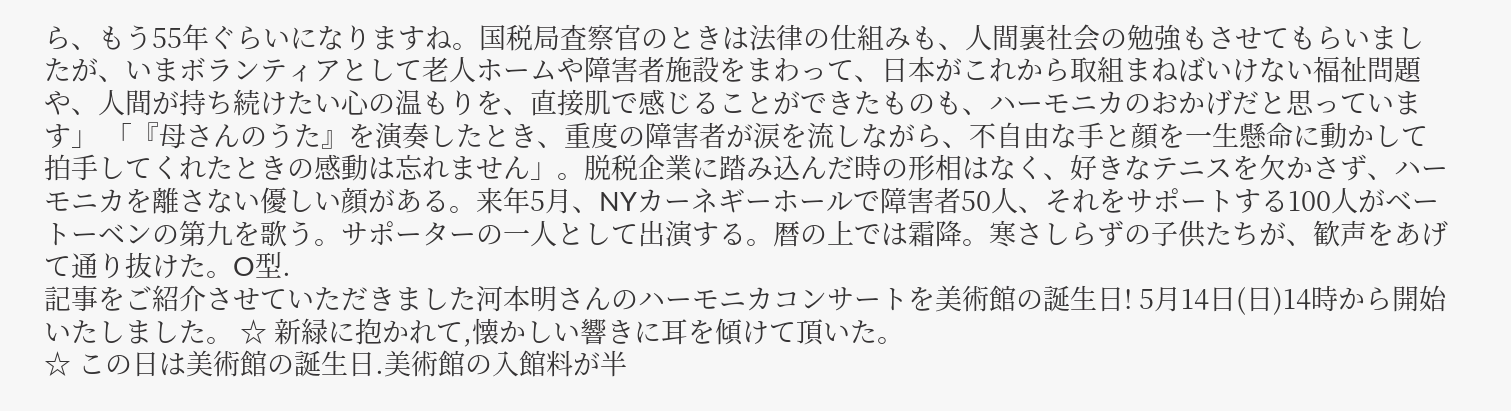ら、もう55年ぐらいになりますね。国税局査察官のときは法律の仕組みも、人間裏社会の勉強もさせてもらいましたが、いまボランティアとして老人ホームや障害者施設をまわって、日本がこれから取組まねばいけない福祉問題や、人間が持ち続けたい心の温もりを、直接肌で感じることができたものも、ハーモニカのおかげだと思っています」 「『母さんのうた』を演奏したとき、重度の障害者が涙を流しながら、不自由な手と顔を一生懸命に動かして拍手してくれたときの感動は忘れません」。脱税企業に踏み込んだ時の形相はなく、好きなテニスを欠かさず、ハーモニカを離さない優しい顔がある。来年5月、NYカーネギーホールで障害者50人、それをサポートする100人がベートーベンの第九を歌う。サポーターの一人として出演する。暦の上では霜降。寒さしらずの子供たちが、歓声をあげて通り抜けた。O型.
記事をご紹介させていただきました河本明さんのハーモニカコンサートを美術館の誕生日! 5月14日(日)14時から開始いたしました。 ☆ 新緑に抱かれて,懐かしい響きに耳を傾けて頂いた。
☆ この日は美術館の誕生日.美術館の入館料が半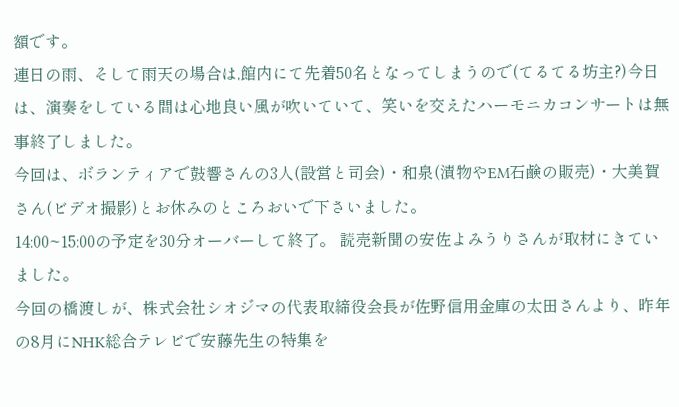額です。
連日の雨、そして雨天の場合は,館内にて先着50名となってしまうので(てるてる坊主?)今日は、演奏をしている間は心地良い風が吹いていて、笑いを交えたハーモニカコンサートは無事終了しました。
今回は、ボランティアで鼓響さんの3人(設営と司会)・和泉(漬物やEM石鹸の販売)・大美賀さん(ビデオ撮影)とお休みのところおいで下さいました。
14:00~15:00の予定を30分オーバーして終了。 読売新聞の安佐よみうりさんが取材にきていました。
今回の橋渡しが、株式会社シオジマの代表取締役会長が佐野信用金庫の太田さんより、昨年の8月にNHK総合テレビで安藤先生の特集を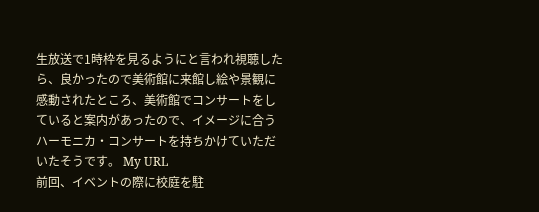生放送で1時枠を見るようにと言われ視聴したら、良かったので美術館に来館し絵や景観に感動されたところ、美術館でコンサートをしていると案内があったので、イメージに合うハーモニカ・コンサートを持ちかけていただいたそうです。 My URL
前回、イベントの際に校庭を駐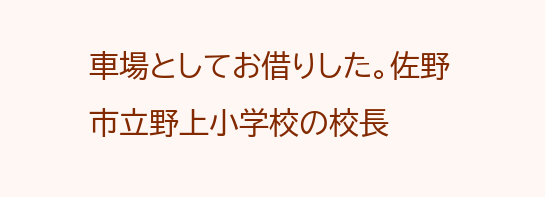車場としてお借りした。佐野市立野上小学校の校長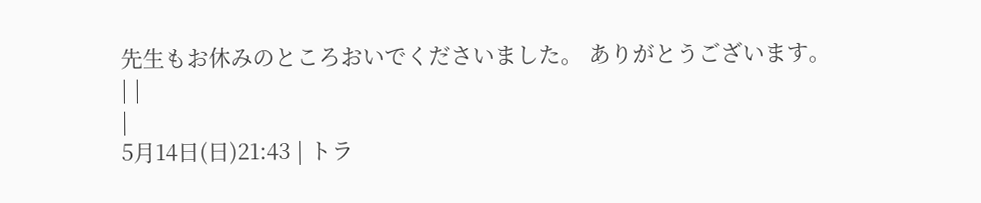先生もお休みのところおいでくださいました。 ありがとうございます。
| |
|
5月14日(日)21:43 | トラ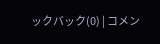ックバック(0) | コメン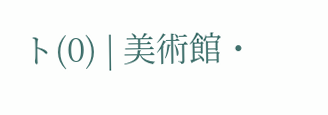ト(0) | 美術館・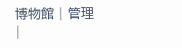博物館 | 管理
|